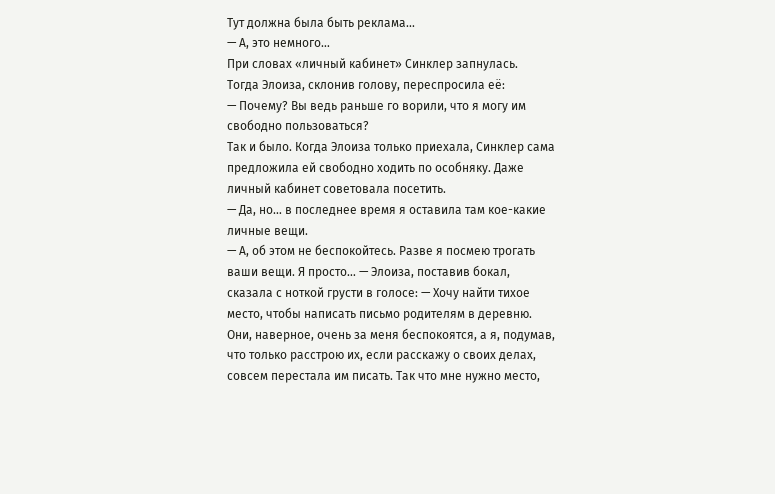Тут должна была быть реклама...
— А, это немного…
При словах «личный кабинет» Синклер запнулась.
Тогда Элоиза, склонив голову, переспросила её:
— Почему? Вы ведь раньше го ворили, что я могу им свободно пользоваться?
Так и было. Когда Элоиза только приехала, Синклер сама предложила ей свободно ходить по особняку. Даже личный кабинет советовала посетить.
— Да, но… в последнее время я оставила там кое-какие личные вещи.
— А, об этом не беспокойтесь. Разве я посмею трогать ваши вещи. Я просто… — Элоиза, поставив бокал, сказала с ноткой грусти в голосе: — Хочу найти тихое место, чтобы написать письмо родителям в деревню. Они, наверное, очень за меня беспокоятся, а я, подумав, что только расстрою их, если расскажу о своих делах, совсем перестала им писать. Так что мне нужно место,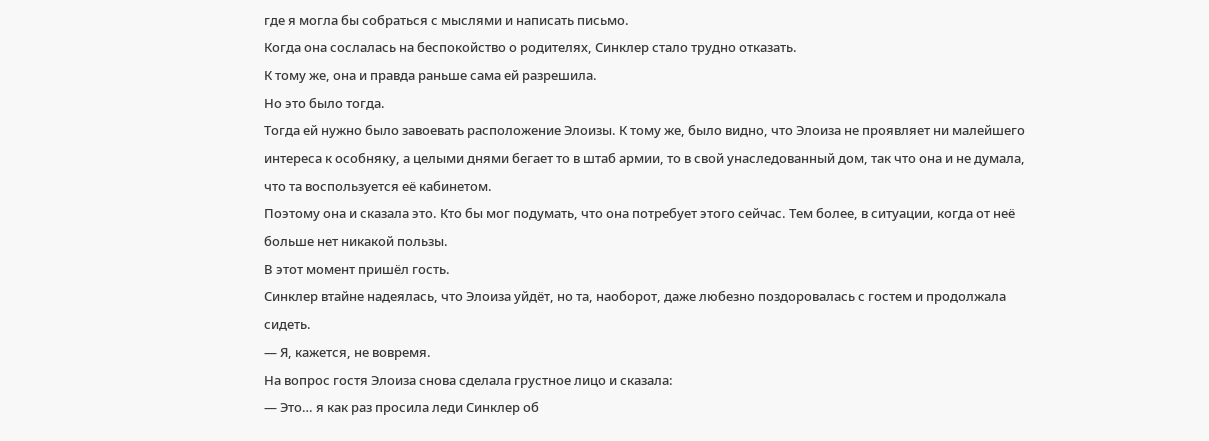где я могла бы собраться с мыслями и написать письмо.
Когда она сослалась на беспокойство о родителях, Синклер стало трудно отказать.
К тому же, она и правда раньше сама ей разрешила.
Но это было тогда.
Тогда ей нужно было завоевать расположение Элоизы. К тому же, было видно, что Элоиза не проявляет ни малейшего интереса к особняку, а целыми днями бегает то в штаб армии, то в свой унаследованный дом, так что она и не думала, что та воспользуется её кабинетом.
Поэтому она и сказала это. Кто бы мог подумать, что она потребует этого сейчас. Тем более, в ситуации, когда от неё больше нет никакой пользы.
В этот момент пришёл гость.
Синклер втайне надеялась, что Элоиза уйдёт, но та, наоборот, даже любезно поздоровалась с гостем и продолжала сидеть.
— Я, кажется, не вовремя.
На вопрос гостя Элоиза снова сделала грустное лицо и сказала:
— Это… я как раз просила леди Синклер об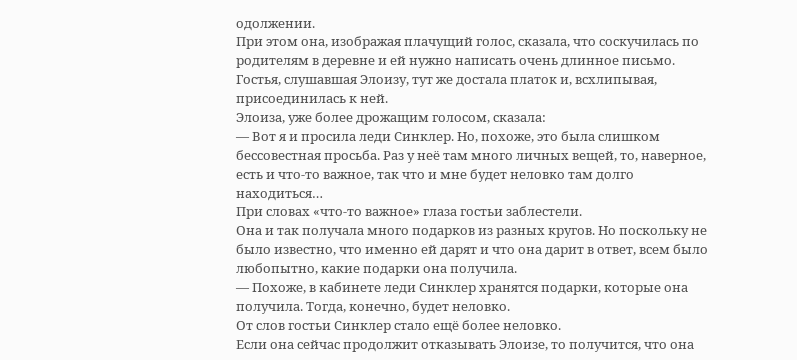одолжении.
При этом она, изображая плачущий голос, сказала, что соскучилась по родителям в деревне и ей нужно написать очень длинное письмо.
Гостья, слушавшая Элоизу, тут же достала платок и, всхлипывая, присоединилась к ней.
Элоиза, уже более дрожащим голосом, сказала:
— Вот я и просила леди Синклер. Но, похоже, это была слишком бессовестная просьба. Раз у неё там много личных вещей, то, наверное, есть и что-то важное, так что и мне будет неловко там долго находиться…
При словах «что-то важное» глаза гостьи заблестели.
Она и так получала много подарков из разных кругов. Но поскольку не было известно, что именно ей дарят и что она дарит в ответ, всем было любопытно, какие подарки она получила.
— Похоже, в кабинете леди Синклер хранятся подарки, которые она получила. Тогда, конечно, будет неловко.
От слов гостьи Синклер стало ещё более неловко.
Если она сейчас продолжит отказывать Элоизе, то получится, что она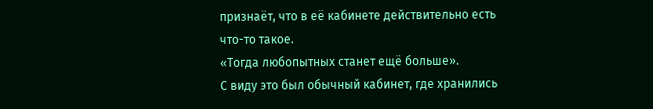признаёт, что в её кабинете действительно есть что-то такое.
«Тогда любопытных станет ещё больше».
С виду это был обычный кабинет, где хранились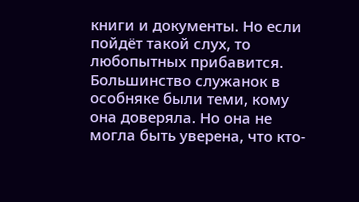книги и документы. Но если пойдёт такой слух, то любопытных прибавится.
Большинство служанок в особняке были теми, кому она доверяла. Но она не могла быть уверена, что кто-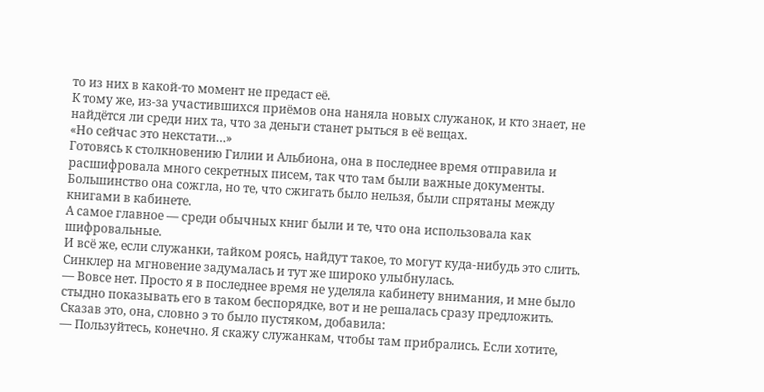то из них в какой-то момент не предаст её.
К тому же, из-за участившихся приёмов она наняла новых служанок, и кто знает, не найдётся ли среди них та, что за деньги станет рыться в её вещах.
«Но сейчас это некстати…»
Готовясь к столкновению Гилии и Альбиона, она в последнее время отправила и расшифровала много секретных писем, так что там были важные документы.
Большинство она сожгла, но те, что сжигать было нельзя, были спрятаны между книгами в кабинете.
А самое главное — среди обычных книг были и те, что она использовала как шифровальные.
И всё же, если служанки, тайком роясь, найдут такое, то могут куда-нибудь это слить.
Синклер на мгновение задумалась и тут же широко улыбнулась.
— Вовсе нет. Просто я в последнее время не уделяла кабинету внимания, и мне было стыдно показывать его в таком беспорядке, вот и не решалась сразу предложить.
Сказав это, она, словно э то было пустяком, добавила:
— Пользуйтесь, конечно. Я скажу служанкам, чтобы там прибрались. Если хотите,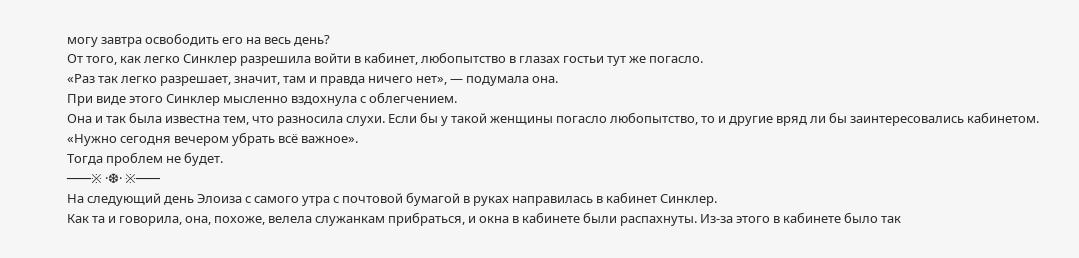могу завтра освободить его на весь день?
От того, как легко Синклер разрешила войти в кабинет, любопытство в глазах гостьи тут же погасло.
«Раз так легко разрешает, значит, там и правда ничего нет», — подумала она.
При виде этого Синклер мысленно вздохнула с облегчением.
Она и так была известна тем, что разносила слухи. Если бы у такой женщины погасло любопытство, то и другие вряд ли бы заинтересовались кабинетом.
«Нужно сегодня вечером убрать всё важное».
Тогда проблем не будет.
───※ ·❆· ※───
На следующий день Элоиза с самого утра с почтовой бумагой в руках направилась в кабинет Синклер.
Как та и говорила, она, похоже, велела служанкам прибраться, и окна в кабинете были распахнуты. Из-за этого в кабинете было так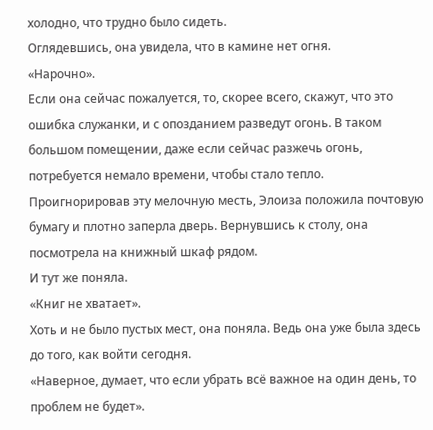холодно, что трудно было сидеть.
Оглядевшись, она увидела, что в камине нет огня.
«Нарочно».
Если она сейчас пожалуется, то, скорее всего, скажут, что это ошибка служанки, и с опозданием разведут огонь. В таком большом помещении, даже если сейчас разжечь огонь, потребуется немало времени, чтобы стало тепло.
Проигнорировав эту мелочную месть, Элоиза положила почтовую бумагу и плотно заперла дверь. Вернувшись к столу, она посмотрела на книжный шкаф рядом.
И тут же поняла.
«Книг не хватает».
Хоть и не было пустых мест, она поняла. Ведь она уже была здесь до того, как войти сегодня.
«Наверное, думает, что если убрать всё важное на один день, то проблем не будет».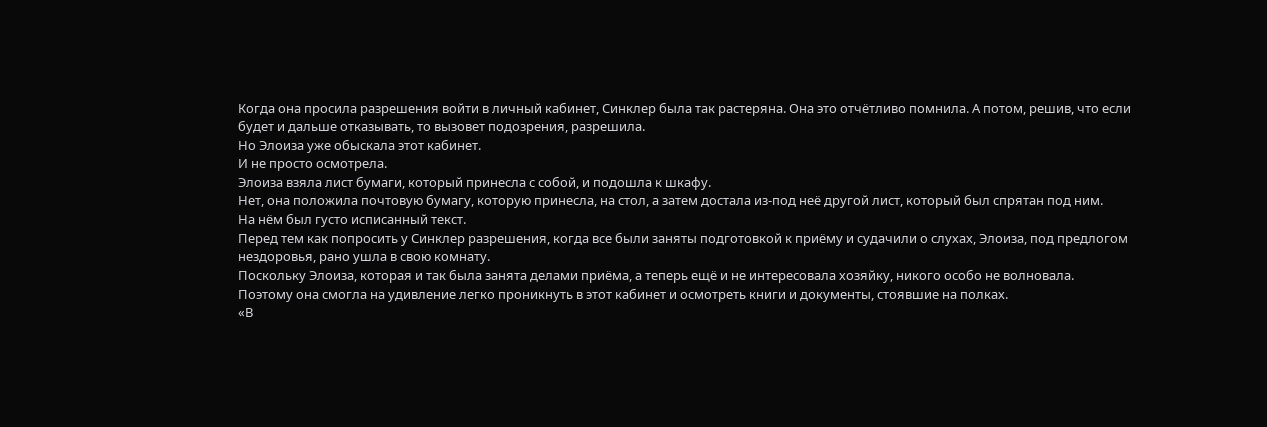Когда она просила разрешения войти в личный кабинет, Синклер была так растеряна. Она это отчётливо помнила. А потом, решив, что если будет и дальше отказывать, то вызовет подозрения, разрешила.
Но Элоиза уже обыскала этот кабинет.
И не просто осмотрела.
Элоиза взяла лист бумаги, который принесла с собой, и подошла к шкафу.
Нет, она положила почтовую бумагу, которую принесла, на стол, а затем достала из-под неё другой лист, который был спрятан под ним.
На нём был густо исписанный текст.
Перед тем как попросить у Синклер разрешения, когда все были заняты подготовкой к приёму и судачили о слухах, Элоиза, под предлогом нездоровья, рано ушла в свою комнату.
Поскольку Элоиза, которая и так была занята делами приёма, а теперь ещё и не интересовала хозяйку, никого особо не волновала.
Поэтому она смогла на удивление легко проникнуть в этот кабинет и осмотреть книги и документы, стоявшие на полках.
«В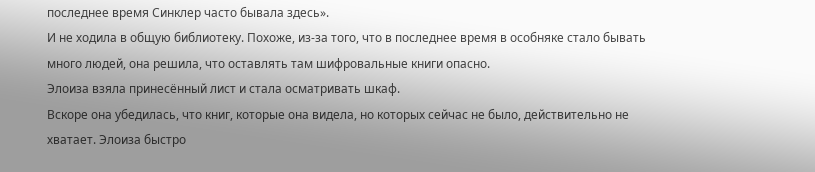последнее время Синклер часто бывала здесь».
И не ходила в общую библиотеку. Похоже, из-за того, что в последнее время в особняке стало бывать много людей, она решила, что оставлять там шифровальные книги опасно.
Элоиза взяла принесённый лист и стала осматривать шкаф.
Вскоре она убедилась, что книг, которые она видела, но которых сейчас не было, действительно не хватает. Элоиза быстро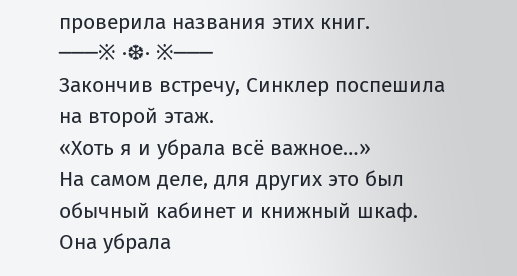проверила названия этих книг.
───※ ·❆· ※───
Закончив встречу, Синклер поспешила на второй этаж.
«Хоть я и убрала всё важное…»
На самом деле, для других это был обычный кабинет и книжный шкаф. Она убрала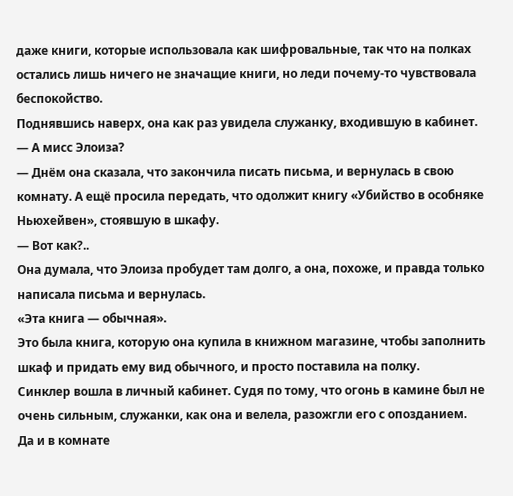даже книги, которые использовала как шифровальные, так что на полках остались лишь ничего не значащие книги, но леди почему-то чувствовала беспокойство.
Поднявшись наверх, она как раз увидела служанку, входившую в кабинет.
— А мисс Элоиза?
— Днём она сказала, что закончила писать письма, и вернулась в свою комнату. А ещё просила передать, что одолжит книгу «Убийство в особняке Ньюхейвен», стоявшую в шкафу.
— Вот как?..
Она думала, что Элоиза пробудет там долго, а она, похоже, и правда только написала письма и вернулась.
«Эта книга — обычная».
Это была книга, которую она купила в книжном магазине, чтобы заполнить шкаф и придать ему вид обычного, и просто поставила на полку.
Синклер вошла в личный кабинет. Судя по тому, что огонь в камине был не очень сильным, служанки, как она и велела, разожгли его с опозданием.
Да и в комнате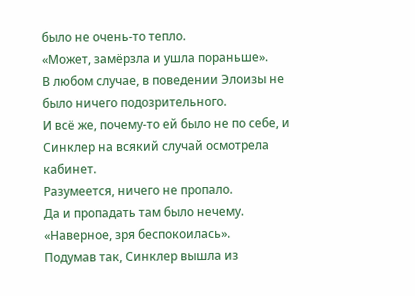было не очень-то тепло.
«Может, замёрзла и ушла пораньше».
В любом случае, в поведении Элоизы не было ничего подозрительного.
И всё же, почему-то ей было не по себе, и Синклер на всякий случай осмотрела кабинет.
Разумеется, ничего не пропало.
Да и пропадать там было нечему.
«Наверное, зря беспокоилась».
Подумав так, Синклер вышла из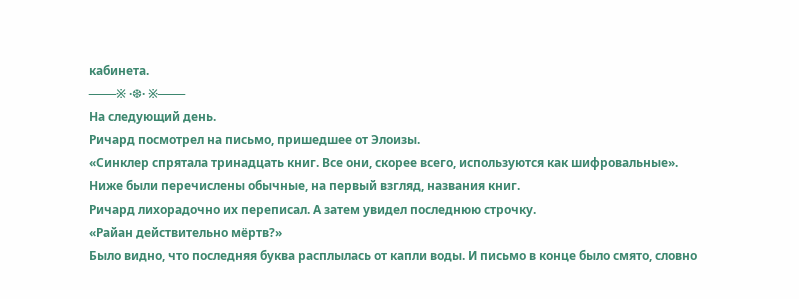кабинета.
───※ ·❆· ※───
На следующий день.
Ричард посмотрел на письмо, пришедшее от Элоизы.
«Синклер спрятала тринадцать книг. Все они, скорее всего, используются как шифровальные».
Ниже были перечислены обычные, на первый взгляд, названия книг.
Ричард лихорадочно их переписал. А затем увидел последнюю строчку.
«Райан действительно мёртв?»
Было видно, что последняя буква расплылась от капли воды. И письмо в конце было смято, словно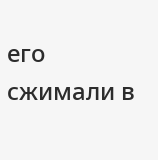его сжимали в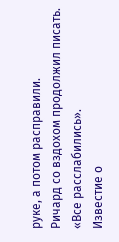руке, а потом расправили.
Ричард со вздохом продолжил писать.
«Все расслабились».
Известие о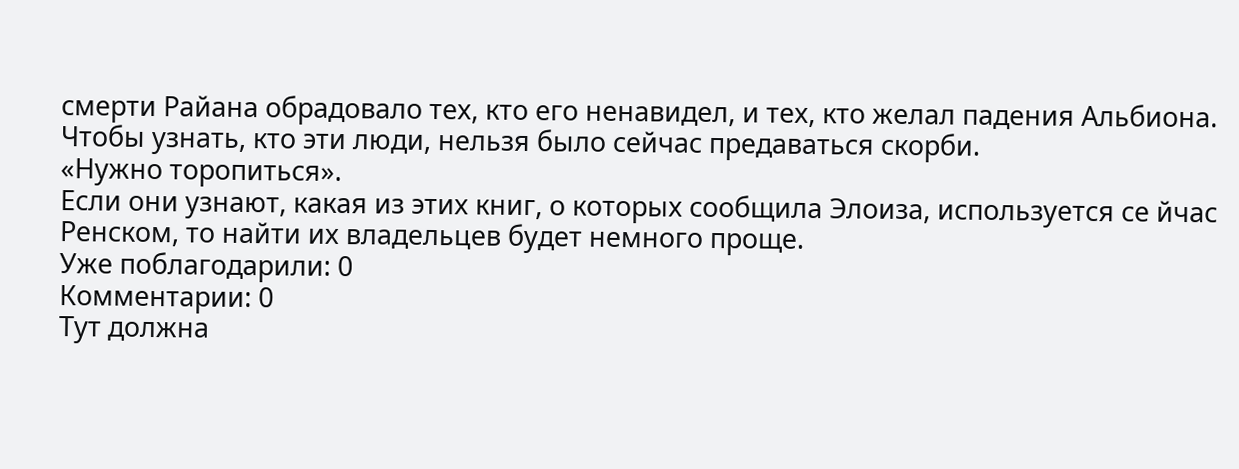смерти Райана обрадовало тех, кто его ненавидел, и тех, кто желал падения Альбиона.
Чтобы узнать, кто эти люди, нельзя было сейчас предаваться скорби.
«Нужно торопиться».
Если они узнают, какая из этих книг, о которых сообщила Элоиза, используется се йчас Ренском, то найти их владельцев будет немного проще.
Уже поблагодарили: 0
Комментарии: 0
Тут должна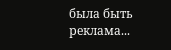была быть реклама...